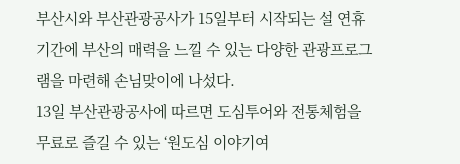부산시와 부산관광공사가 15일부터 시작되는 설 연휴기간에 부산의 매력을 느낄 수 있는 다양한 관광프로그램을 마련해 손님맞이에 나섰다.
13일 부산관광공사에 따르면 도심투어와 전통체험을 무료로 즐길 수 있는 ‘원도심 이야기여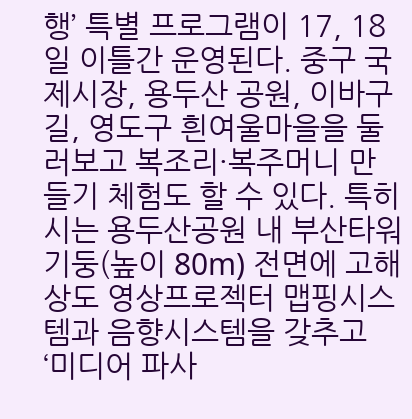행’ 특별 프로그램이 17, 18일 이틀간 운영된다. 중구 국제시장, 용두산 공원, 이바구길, 영도구 흰여울마을을 둘러보고 복조리·복주머니 만들기 체험도 할 수 있다. 특히 시는 용두산공원 내 부산타워 기둥(높이 80m) 전면에 고해상도 영상프로젝터 맵핑시스템과 음향시스템을 갖추고 ‘미디어 파사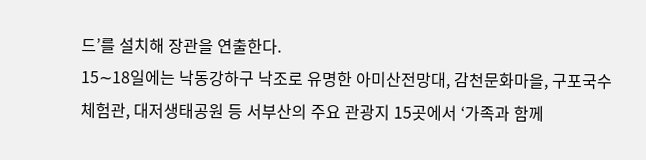드’를 설치해 장관을 연출한다.
15∼18일에는 낙동강하구 낙조로 유명한 아미산전망대, 감천문화마을, 구포국수체험관, 대저생태공원 등 서부산의 주요 관광지 15곳에서 ‘가족과 함께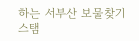하는 서부산 보물찾기 스탬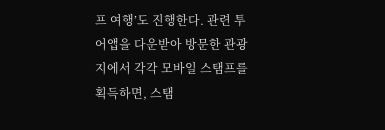프 여행’도 진행한다. 관련 투어앱을 다운받아 방문한 관광지에서 각각 모바일 스탬프를 획득하면, 스탬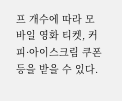프 개수에 따라 모바일 영화 티켓, 커피·아이스크림 쿠폰 등을 받을 수 있다.